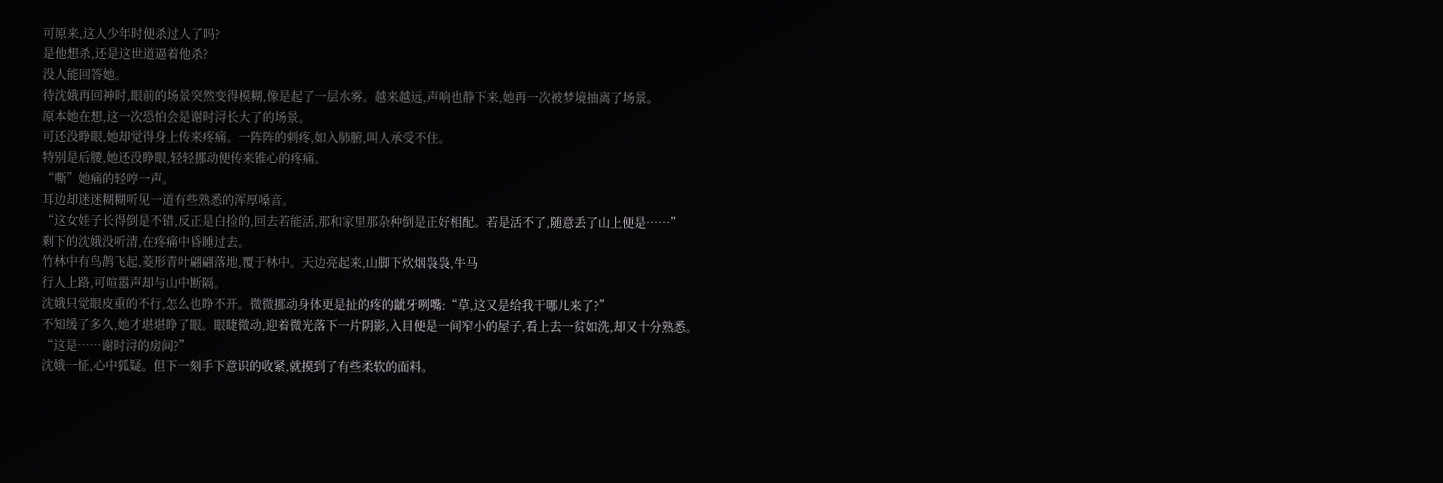可原来,这人少年时便杀过人了吗?
是他想杀,还是这世道逼着他杀?
没人能回答她。
待沈娥再回神时,眼前的场景突然变得模糊,像是起了一层水雾。越来越远,声响也静下来,她再一次被梦境抽离了场景。
原本她在想,这一次恐怕会是谢时浔长大了的场景。
可还没睁眼,她却觉得身上传来疼痛。一阵阵的刺疼,如入肺腑,叫人承受不住。
特别是后腰,她还没睁眼,轻轻挪动便传来锥心的疼痛。
“嘶”她痛的轻哼一声。
耳边却迷迷糊糊听见一道有些熟悉的浑厚嗓音。
“这女娃子长得倒是不错,反正是白捡的,回去若能活,那和家里那杂种倒是正好相配。若是活不了,随意丢了山上便是……”
剩下的沈娥没听清,在疼痛中昏睡过去。
竹林中有鸟鹊飞起,菱形青叶翩翩落地,覆于林中。天边亮起来,山脚下炊烟袅袅,牛马
行人上路,可喧嚣声却与山中断隔。
沈娥只觉眼皮重的不行,怎么也睁不开。微微挪动身体更是扯的疼的龇牙咧嘴:“草,这又是给我干哪儿来了?”
不知缓了多久,她才堪堪睁了眼。眼睫微动,迎着微光落下一片阴影,入目便是一间窄小的屋子,看上去一贫如洗,却又十分熟悉。
“这是……谢时浔的房间?”
沈娥一怔,心中狐疑。但下一刻手下意识的收紧,就摸到了有些柔软的面料。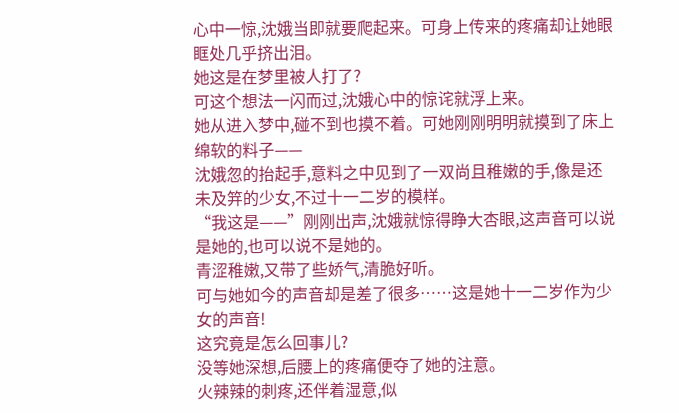心中一惊,沈娥当即就要爬起来。可身上传来的疼痛却让她眼眶处几乎挤出泪。
她这是在梦里被人打了?
可这个想法一闪而过,沈娥心中的惊诧就浮上来。
她从进入梦中,碰不到也摸不着。可她刚刚明明就摸到了床上绵软的料子——
沈娥忽的抬起手,意料之中见到了一双尚且稚嫩的手,像是还未及笄的少女,不过十一二岁的模样。
“我这是——”刚刚出声,沈娥就惊得睁大杏眼,这声音可以说是她的,也可以说不是她的。
青涩稚嫩,又带了些娇气,清脆好听。
可与她如今的声音却是差了很多……这是她十一二岁作为少女的声音!
这究竟是怎么回事儿?
没等她深想,后腰上的疼痛便夺了她的注意。
火辣辣的刺疼,还伴着湿意,似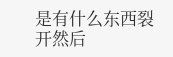是有什么东西裂开然后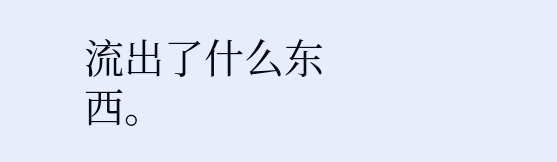流出了什么东西。